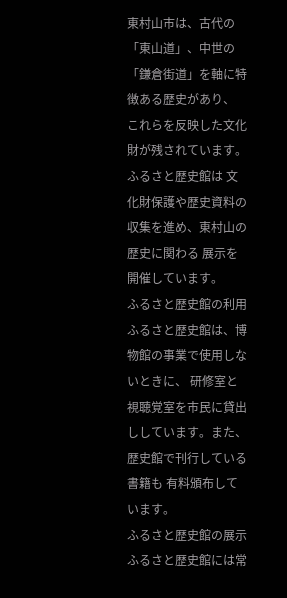東村山市は、古代の「東山道」、中世の「鎌倉街道」を軸に特徴ある歴史があり、 これらを反映した文化財が残されています。ふるさと歴史館は 文化財保護や歴史資料の収集を進め、東村山の歴史に関わる 展示を開催しています。
ふるさと歴史館の利用
ふるさと歴史館は、博物館の事業で使用しないときに、 研修室と視聴覚室を市民に貸出ししています。また、歴史館で刊行している書籍も 有料頒布しています。
ふるさと歴史館の展示
ふるさと歴史館には常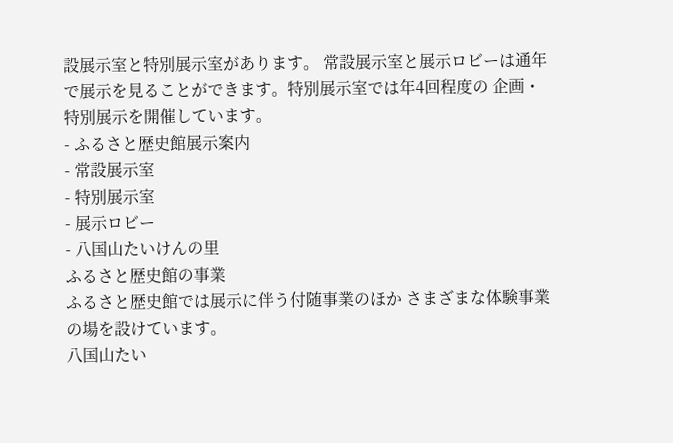設展示室と特別展示室があります。 常設展示室と展示ロビーは通年で展示を見ることができます。特別展示室では年4回程度の 企画・特別展示を開催しています。
- ふるさと歴史館展示案内
- 常設展示室
- 特別展示室
- 展示ロビー
- 八国山たいけんの里
ふるさと歴史館の事業
ふるさと歴史館では展示に伴う付随事業のほか さまざまな体験事業の場を設けています。
八国山たい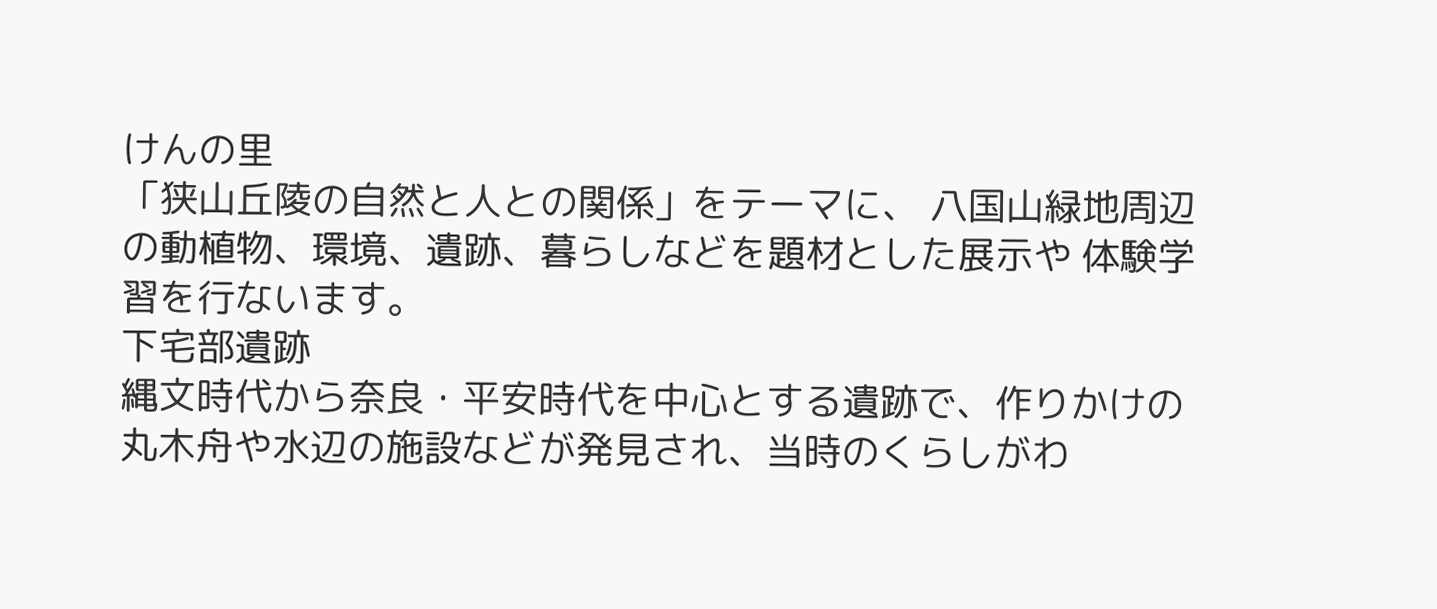けんの里
「狭山丘陵の自然と人との関係」をテーマに、 八国山緑地周辺の動植物、環境、遺跡、暮らしなどを題材とした展示や 体験学習を行ないます。
下宅部遺跡
縄文時代から奈良・平安時代を中心とする遺跡で、作りかけの丸木舟や水辺の施設などが発見され、当時のくらしがわ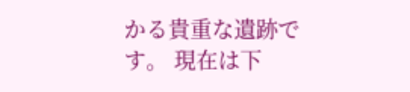かる貴重な遺跡です。 現在は下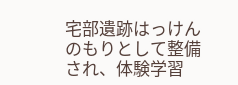宅部遺跡はっけんのもりとして整備され、体験学習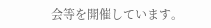会等を開催しています。